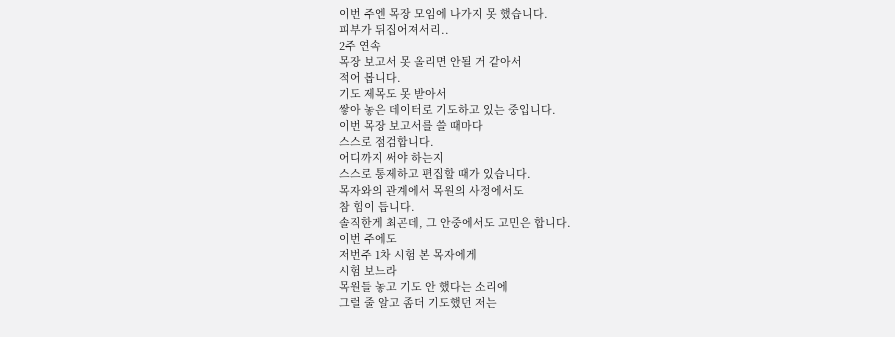이번 주엔 목장 모임에 나가지 못 했습니다.
피부가 뒤집어져서리..
2주 연속
목장 보고서 못 올리면 안될 거 같아서
적어 봅니다.
기도 제목도 못 받아서
쌓아 놓은 데이터로 기도하고 있는 중입니다.
이번 목장 보고서를 쓸 때마다
스스로 점검합니다.
어디까지 써야 하는지
스스로 통제하고 편집할 때가 있습니다.
목자와의 관계에서 목원의 사정에서도
참 힘이 듭니다.
솔직한게 최곤데, 그 안중에서도 고민은 합니다.
이번 주에도
저번주 1차 시험 본 목자에게
시험 보느라
목원들 놓고 기도 안 했다는 소리에
그럴 줄 알고 좀더 기도했던 저는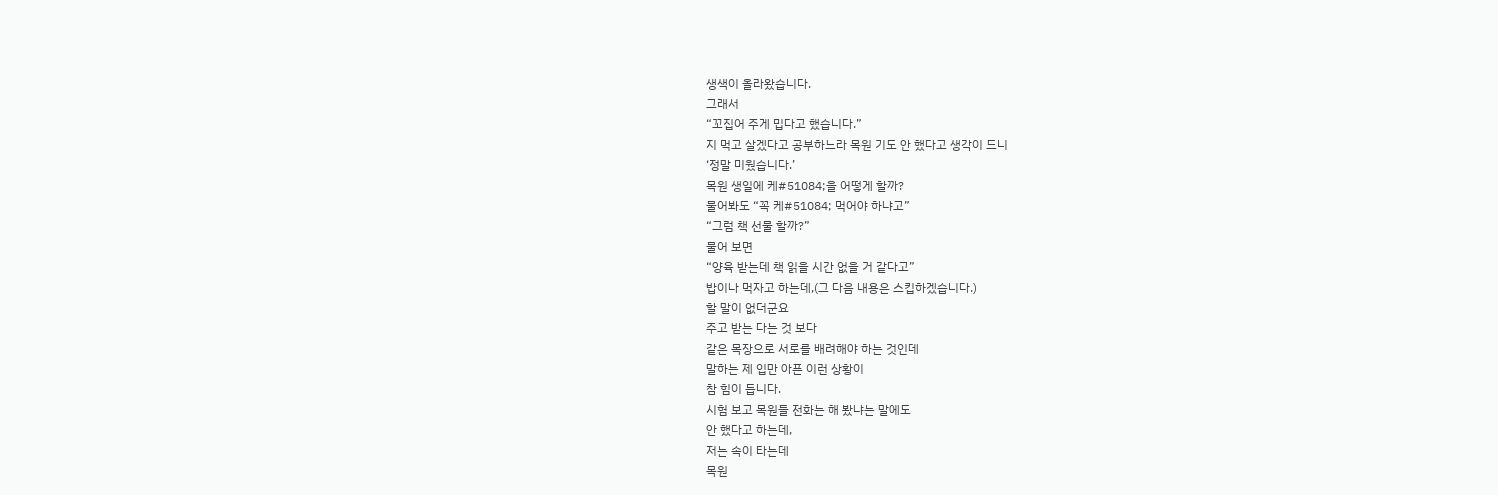생색이 올라왔습니다.
그래서
“꼬집어 주게 밉다고 했습니다.”
지 먹고 살겠다고 공부하느라 목원 기도 안 했다고 생각이 드니
‘정말 미웠습니다.’
목원 생일에 케#51084;을 어떻게 할까?
물어봐도 “꼭 케#51084; 먹어야 하냐고”
“그럼 책 선물 할까?”
물어 보면
“양육 받는데 책 읽을 시간 없을 거 같다고”
밥이나 먹자고 하는데,(그 다음 내용은 스킵하겠습니다.)
할 말이 없더군요
주고 받는 다는 것 보다
같은 목장으로 서로를 배려해야 하는 것인데
말하는 제 입만 아픈 이런 상황이
참 힘이 듭니다.
시험 보고 목원들 전화는 해 봤냐는 말에도
안 했다고 하는데,
저는 속이 타는데
목원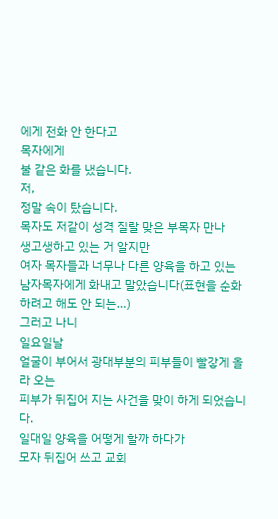에게 전화 안 한다고
목자에게
불 같은 화를 냈습니다.
저,
정말 속이 탔습니다.
목자도 저같이 성격 질랄 맞은 부목자 만나
생고생하고 있는 거 알지만
여자 목자들과 너무나 다른 양육을 하고 있는
남자목자에게 화내고 말았습니다(표현을 순화하려고 해도 안 되는…)
그러고 나니
일요일날
얼굴이 부어서 광대부분의 피부들이 빨갛게 올라 오는
피부가 뒤집어 지는 사건을 맞이 하게 되었습니다.
일대일 양육을 어떻게 할까 하다가
모자 뒤집어 쓰고 교회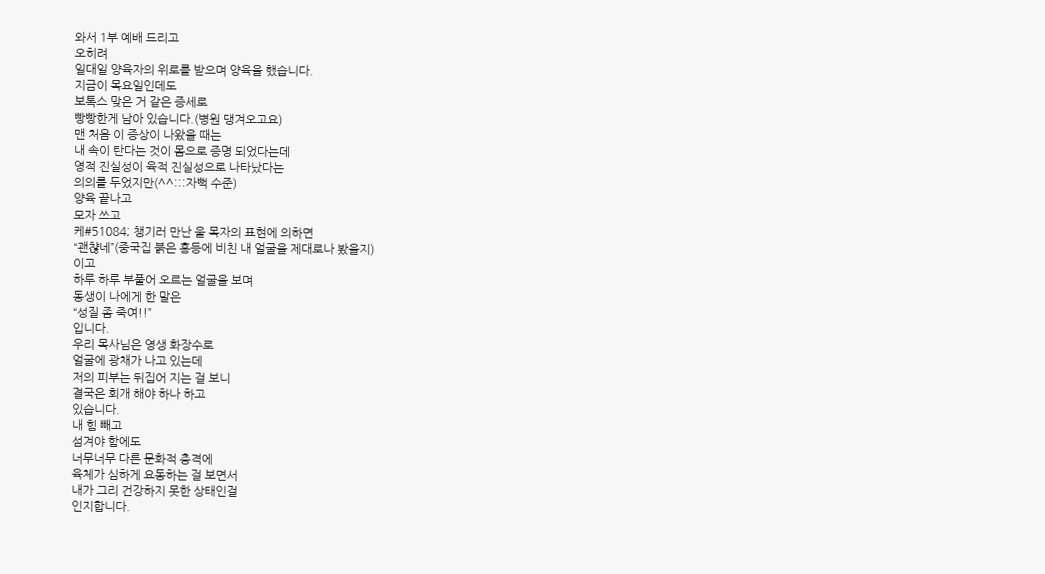와서 1부 예배 드리고
오히려
일대일 양육자의 위로를 받으며 양육을 했습니다.
지금이 목요일인데도
보톡스 맞은 거 같은 증세로
빵빵한게 남아 있습니다.(병원 댕겨오고요)
맨 처음 이 증상이 나왔을 때는
내 속이 탄다는 것이 몸으로 증명 되었다는데
영적 진실성이 육적 진실성으로 나타났다는
의의를 두었지만(^^:::자뻑 수준)
양육 끝나고
모자 쓰고
케#51084; 챙기러 만난 울 목자의 표현에 의하면
“괜챦네”(중국집 붉은 홍등에 비친 내 얼굴을 제대로나 봤을지)
이고
하루 하루 부풀어 오르는 얼굴을 보며
동생이 나에게 한 말은
“성질 좀 죽여!!”
입니다.
우리 목사님은 영생 화장수로
얼굴에 광채가 나고 있는데
저의 피부는 뒤집어 지는 걸 보니
결국은 회개 해야 하나 하고
있습니다.
내 힘 빼고
섬겨야 함에도
너무너무 다른 문화적 충격에
육체가 심하게 요동하는 걸 보면서
내가 그리 건강하지 못한 상태인걸
인지합니다.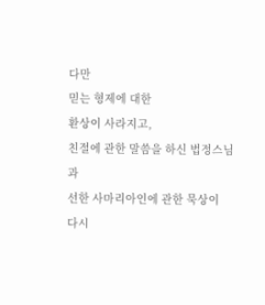다만
믿는 형제에 대한
환상이 사라지고,
친절에 관한 말씀을 하신 법정스님과
선한 사마리아인에 관한 묵상이
다시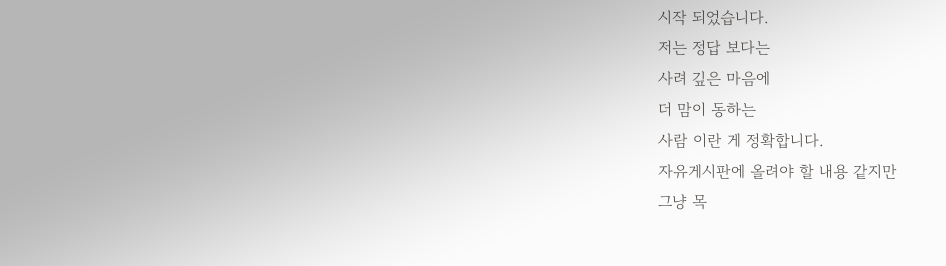시작 되었습니다.
저는 정답 보다는
사려 깊은 마음에
더 맘이 동하는
사람 이란 게 정확합니다.
자유게시판에 올려야 할 내용 같지만
그냥 목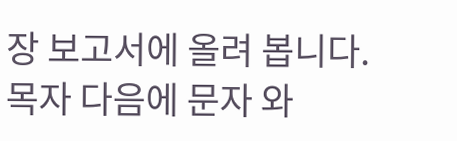장 보고서에 올려 봅니다.
목자 다음에 문자 와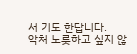서 기도 한답니다.
악처 노릇하고 싶지 않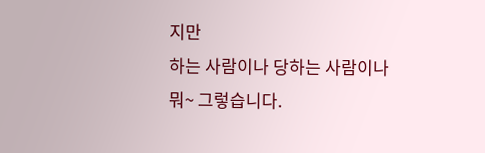지만
하는 사람이나 당하는 사람이나
뭐~ 그렇습니다.